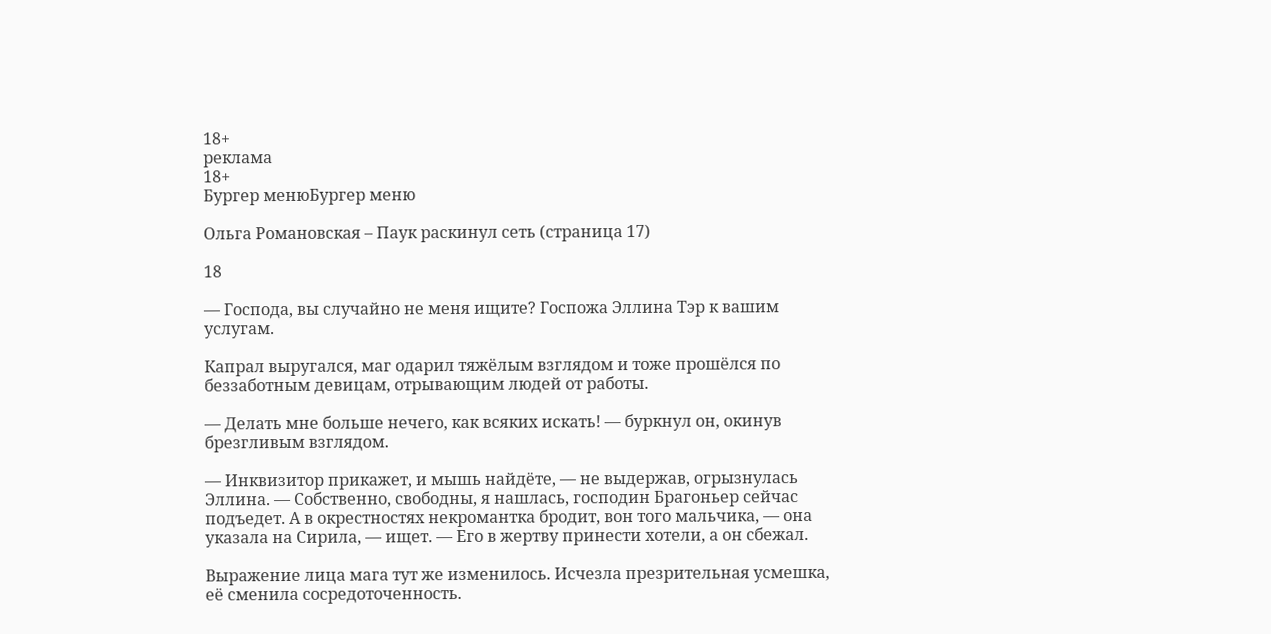18+
реклама
18+
Бургер менюБургер меню

Ольга Романовская – Паук раскинул сеть (страница 17)

18

— Господа, вы случайно не меня ищите? Госпожа Эллина Тэр к вашим услугам.

Капрал выругался, маг одарил тяжёлым взглядом и тоже прошёлся по беззаботным девицам, отрывающим людей от работы.

— Делать мне больше нечего, как всяких искать! — буркнул он, окинув брезгливым взглядом.

— Инквизитор прикажет, и мышь найдёте, — не выдержав, огрызнулась Эллина. — Собственно, свободны, я нашлась, господин Брагоньер сейчас подъедет. А в окрестностях некромантка бродит, вон того мальчика, — она указала на Сирила, — ищет. — Его в жертву принести хотели, а он сбежал.

Выражение лица мага тут же изменилось. Исчезла презрительная усмешка, её сменила сосредоточенность.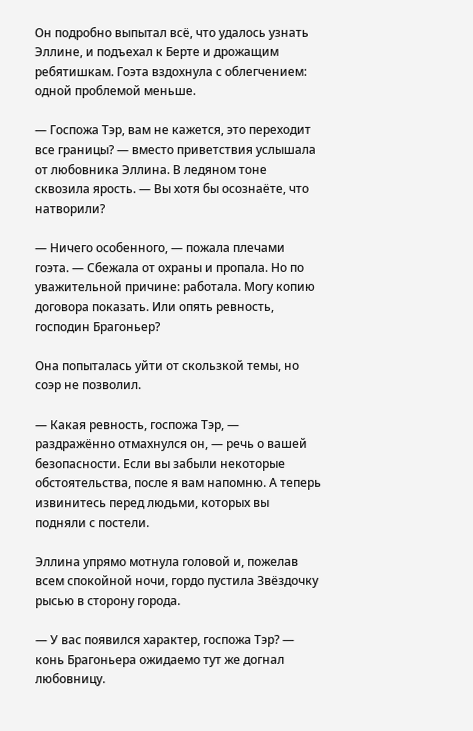Он подробно выпытал всё, что удалось узнать Эллине, и подъехал к Берте и дрожащим ребятишкам. Гоэта вздохнула с облегчением: одной проблемой меньше.

— Госпожа Тэр, вам не кажется, это переходит все границы? — вместо приветствия услышала от любовника Эллина. В ледяном тоне сквозила ярость. — Вы хотя бы осознаёте, что натворили?

— Ничего особенного, — пожала плечами гоэта. — Сбежала от охраны и пропала. Но по уважительной причине: работала. Могу копию договора показать. Или опять ревность, господин Брагоньер?

Она попыталась уйти от скользкой темы, но соэр не позволил.

— Какая ревность, госпожа Тэр, — раздражённо отмахнулся он, — речь о вашей безопасности. Если вы забыли некоторые обстоятельства, после я вам напомню. А теперь извинитесь перед людьми, которых вы подняли с постели.

Эллина упрямо мотнула головой и, пожелав всем спокойной ночи, гордо пустила Звёздочку рысью в сторону города.

— У вас появился характер, госпожа Тэр? — конь Брагоньера ожидаемо тут же догнал любовницу.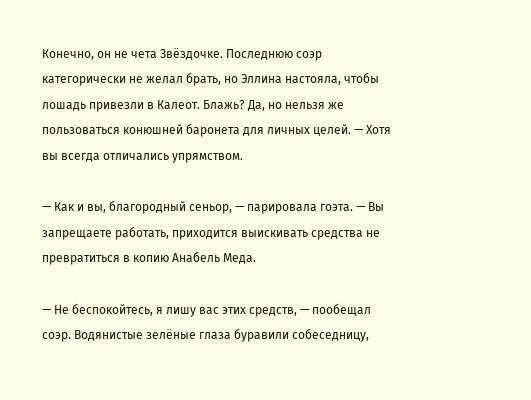Конечно, он не чета Звёздочке. Последнюю соэр категорически не желал брать, но Эллина настояла, чтобы лошадь привезли в Калеот. Блажь? Да, но нельзя же пользоваться конюшней баронета для личных целей. — Хотя вы всегда отличались упрямством.

— Как и вы, благородный сеньор, — парировала гоэта. — Вы запрещаете работать, приходится выискивать средства не превратиться в копию Анабель Меда.

— Не беспокойтесь, я лишу вас этих средств, — пообещал соэр. Водянистые зелёные глаза буравили собеседницу,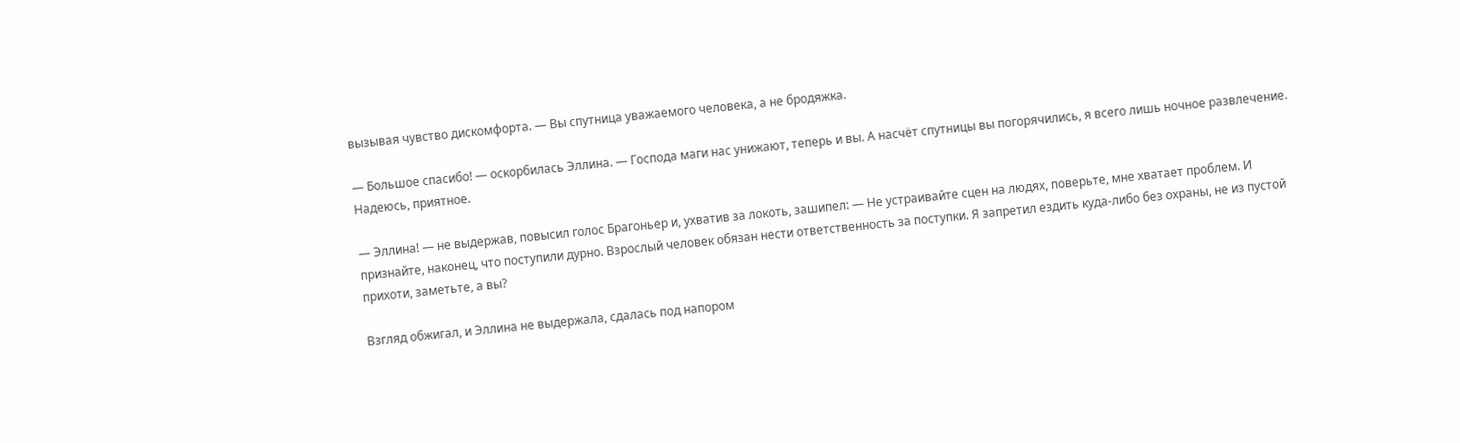вызывая чувство дискомфорта. — Вы спутница уважаемого человека, а не бродяжка.

— Большое спасибо! — оскорбилась Эллина. — Господа маги нас унижают, теперь и вы. А насчёт спутницы вы погорячились, я всего лишь ночное развлечение. Надеюсь, приятное.

— Эллина! — не выдержав, повысил голос Брагоньер и, ухватив за локоть, зашипел: — Не устраивайте сцен на людях, поверьте, мне хватает проблем. И признайте, наконец, что поступили дурно. Взрослый человек обязан нести ответственность за поступки. Я запретил ездить куда-либо без охраны, не из пустой прихоти, заметьте, а вы?

Взгляд обжигал, и Эллина не выдержала, сдалась под напором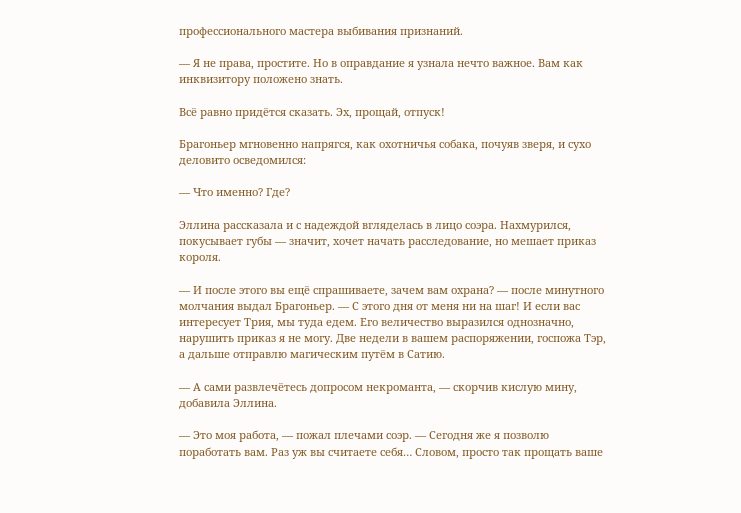профессионального мастера выбивания признаний.

— Я не права, простите. Но в оправдание я узнала нечто важное. Вам как инквизитору положено знать.

Всё равно придётся сказать. Эх, прощай, отпуск!

Брагоньер мгновенно напрягся, как охотничья собака, почуяв зверя, и сухо деловито осведомился:

— Что именно? Где?

Эллина рассказала и с надеждой вгляделась в лицо соэра. Нахмурился, покусывает губы — значит, хочет начать расследование, но мешает приказ короля.

— И после этого вы ещё спрашиваете, зачем вам охрана? — после минутного молчания выдал Брагоньер. — С этого дня от меня ни на шаг! И если вас интересует Трия, мы туда едем. Его величество выразился однозначно, нарушить приказ я не могу. Две недели в вашем распоряжении, госпожа Тэр, а дальше отправлю магическим путём в Сатию.

— А сами развлечётесь допросом некроманта, — скорчив кислую мину, добавила Эллина.

— Это моя работа, — пожал плечами соэр. — Сегодня же я позволю поработать вам. Раз уж вы считаете себя… Словом, просто так прощать ваше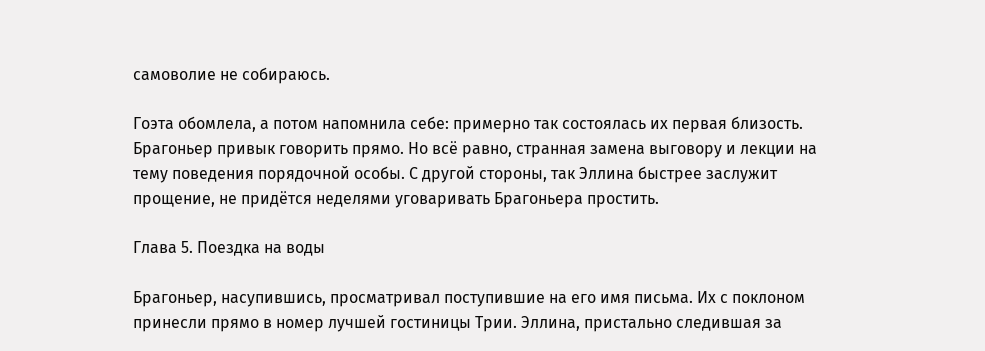самоволие не собираюсь.

Гоэта обомлела, а потом напомнила себе: примерно так состоялась их первая близость. Брагоньер привык говорить прямо. Но всё равно, странная замена выговору и лекции на тему поведения порядочной особы. С другой стороны, так Эллина быстрее заслужит прощение, не придётся неделями уговаривать Брагоньера простить.

Глава 5. Поездка на воды

Брагоньер, насупившись, просматривал поступившие на его имя письма. Их с поклоном принесли прямо в номер лучшей гостиницы Трии. Эллина, пристально следившая за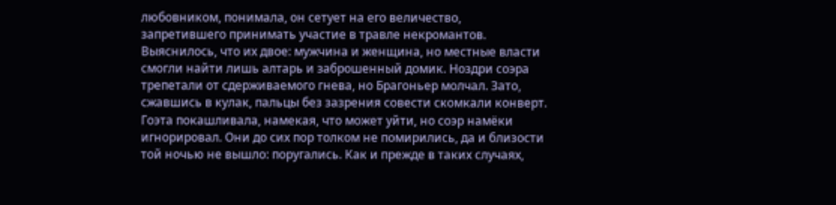любовником, понимала, он сетует на его величество, запретившего принимать участие в травле некромантов. Выяснилось, что их двое: мужчина и женщина, но местные власти смогли найти лишь алтарь и заброшенный домик. Ноздри соэра трепетали от сдерживаемого гнева, но Брагоньер молчал. Зато, сжавшись в кулак, пальцы без зазрения совести скомкали конверт. Гоэта покашливала, намекая, что может уйти, но соэр намёки игнорировал. Они до сих пор толком не помирились, да и близости той ночью не вышло: поругались. Как и прежде в таких случаях,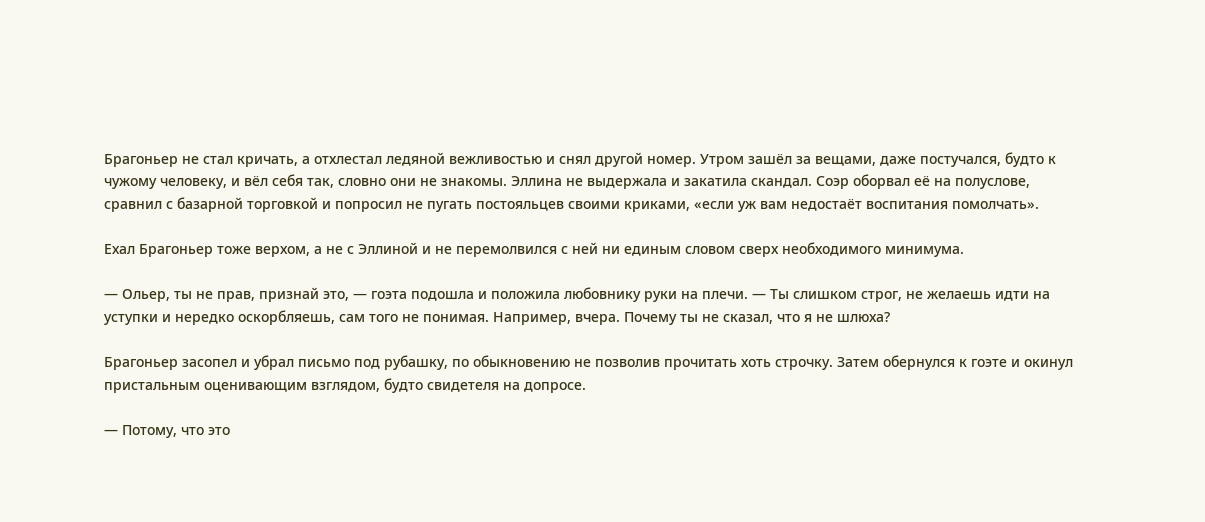Брагоньер не стал кричать, а отхлестал ледяной вежливостью и снял другой номер. Утром зашёл за вещами, даже постучался, будто к чужому человеку, и вёл себя так, словно они не знакомы. Эллина не выдержала и закатила скандал. Соэр оборвал её на полуслове, сравнил с базарной торговкой и попросил не пугать постояльцев своими криками, «если уж вам недостаёт воспитания помолчать».

Ехал Брагоньер тоже верхом, а не с Эллиной и не перемолвился с ней ни единым словом сверх необходимого минимума.

— Ольер, ты не прав, признай это, — гоэта подошла и положила любовнику руки на плечи. — Ты слишком строг, не желаешь идти на уступки и нередко оскорбляешь, сам того не понимая. Например, вчера. Почему ты не сказал, что я не шлюха?

Брагоньер засопел и убрал письмо под рубашку, по обыкновению не позволив прочитать хоть строчку. Затем обернулся к гоэте и окинул пристальным оценивающим взглядом, будто свидетеля на допросе.

— Потому, что это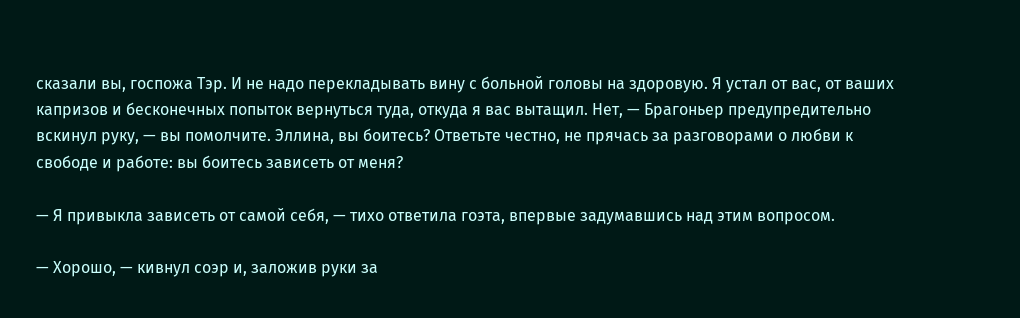сказали вы, госпожа Тэр. И не надо перекладывать вину с больной головы на здоровую. Я устал от вас, от ваших капризов и бесконечных попыток вернуться туда, откуда я вас вытащил. Нет, — Брагоньер предупредительно вскинул руку, — вы помолчите. Эллина, вы боитесь? Ответьте честно, не прячась за разговорами о любви к свободе и работе: вы боитесь зависеть от меня?

— Я привыкла зависеть от самой себя, — тихо ответила гоэта, впервые задумавшись над этим вопросом.

— Хорошо, — кивнул соэр и, заложив руки за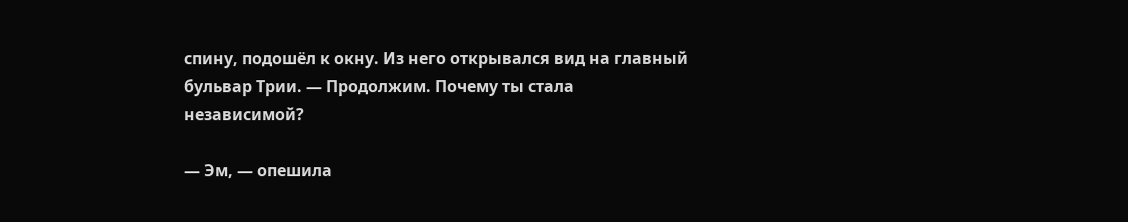спину, подошёл к окну. Из него открывался вид на главный бульвар Трии. — Продолжим. Почему ты стала независимой?

— Эм, — опешила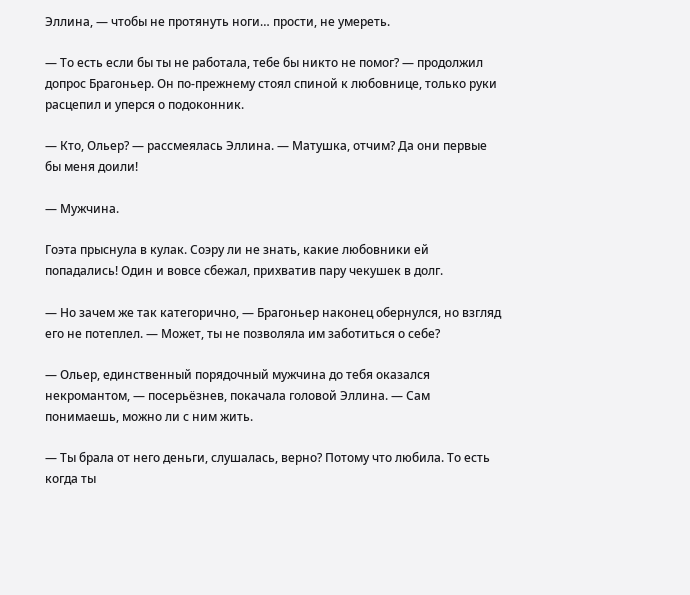Эллина, — чтобы не протянуть ноги… прости, не умереть.

— То есть если бы ты не работала, тебе бы никто не помог? — продолжил допрос Брагоньер. Он по-прежнему стоял спиной к любовнице, только руки расцепил и уперся о подоконник.

— Кто, Ольер? — рассмеялась Эллина. — Матушка, отчим? Да они первые бы меня доили!

— Мужчина.

Гоэта прыснула в кулак. Соэру ли не знать, какие любовники ей попадались! Один и вовсе сбежал, прихватив пару чекушек в долг.

— Но зачем же так категорично, — Брагоньер наконец обернулся, но взгляд его не потеплел. — Может, ты не позволяла им заботиться о себе?

— Ольер, единственный порядочный мужчина до тебя оказался некромантом, — посерьёзнев, покачала головой Эллина. — Сам понимаешь, можно ли с ним жить.

— Ты брала от него деньги, слушалась, верно? Потому что любила. То есть когда ты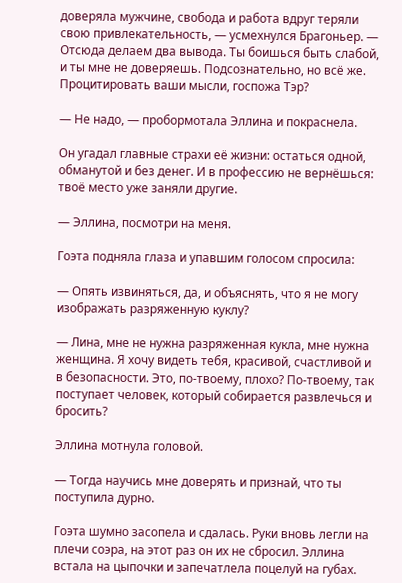доверяла мужчине, свобода и работа вдруг теряли свою привлекательность, — усмехнулся Брагоньер. — Отсюда делаем два вывода. Ты боишься быть слабой, и ты мне не доверяешь. Подсознательно, но всё же. Процитировать ваши мысли, госпожа Тэр?

— Не надо, — пробормотала Эллина и покраснела.

Он угадал главные страхи её жизни: остаться одной, обманутой и без денег. И в профессию не вернёшься: твоё место уже заняли другие.

— Эллина, посмотри на меня.

Гоэта подняла глаза и упавшим голосом спросила:

— Опять извиняться, да, и объяснять, что я не могу изображать разряженную куклу?

— Лина, мне не нужна разряженная кукла, мне нужна женщина. Я хочу видеть тебя, красивой, счастливой и в безопасности. Это, по-твоему, плохо? По-твоему, так поступает человек, который собирается развлечься и бросить?

Эллина мотнула головой.

— Тогда научись мне доверять и признай, что ты поступила дурно.

Гоэта шумно засопела и сдалась. Руки вновь легли на плечи соэра, на этот раз он их не сбросил. Эллина встала на цыпочки и запечатлела поцелуй на губах.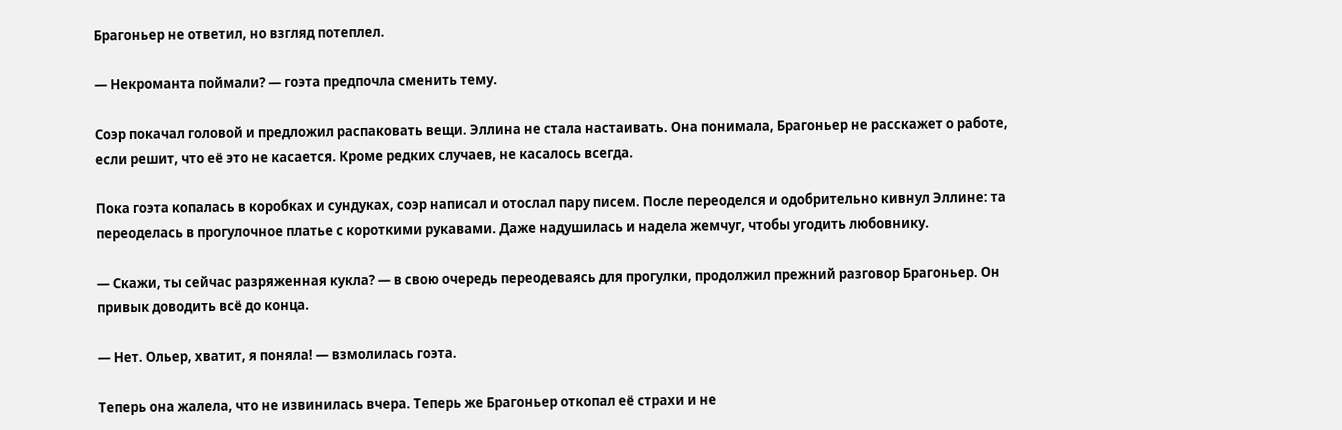Брагоньер не ответил, но взгляд потеплел.

— Некроманта поймали? — гоэта предпочла сменить тему.

Соэр покачал головой и предложил распаковать вещи. Эллина не стала настаивать. Она понимала, Брагоньер не расскажет о работе, если решит, что её это не касается. Кроме редких случаев, не касалось всегда.

Пока гоэта копалась в коробках и сундуках, соэр написал и отослал пару писем. После переоделся и одобрительно кивнул Эллине: та переоделась в прогулочное платье с короткими рукавами. Даже надушилась и надела жемчуг, чтобы угодить любовнику.

— Скажи, ты сейчас разряженная кукла? — в свою очередь переодеваясь для прогулки, продолжил прежний разговор Брагоньер. Он привык доводить всё до конца.

— Нет. Ольер, хватит, я поняла! — взмолилась гоэта.

Теперь она жалела, что не извинилась вчера. Теперь же Брагоньер откопал её страхи и не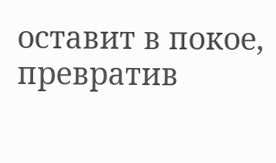оставит в покое, превратив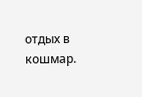отдых в кошмар.